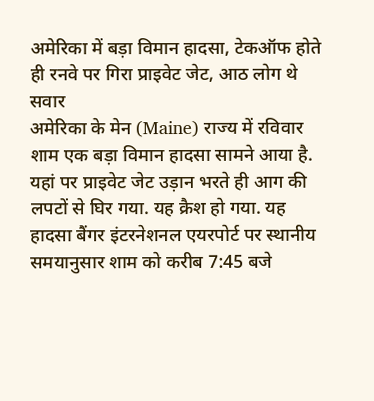अमेरिका में बड़ा विमान हादसा, टेकऑफ होते ही रनवे पर गिरा प्राइवेट जेट, आठ लोग थे सवार
अमेरिका के मेन (Maine) राज्य में रविवार शाम एक बड़ा विमान हादसा सामने आया है. यहां पर प्राइवेट जेट उड़ान भरते ही आग की लपटों से घिर गया. यह क्रैश हो गया. यह हादसा बैंगर इंटरनेशनल एयरपोर्ट पर स्थानीय समयानुसार शाम को करीब 7:45 बजे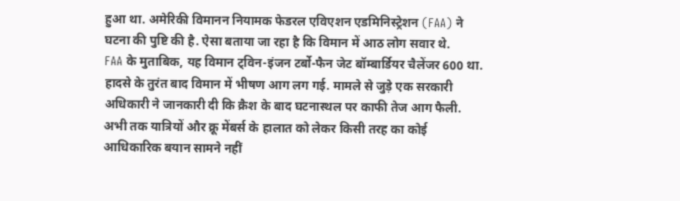हुआ था. अमेरिकी विमानन नियामक फेडरल एविएशन एडमिनिस्ट्रेशन (FAA) ने घटना की पुष्टि की है. ऐसा बताया जा रहा है कि विमान में आठ लोग सवार थे.
FAA के मुताबिक, यह विमान ट्विन-इंजन टर्बो-फैन जेट बॉम्बार्डियर चैलेंजर 600 था. हादसे के तुरंत बाद विमान में भीषण आग लग गई. मामले से जुड़े एक सरकारी अधिकारी ने जानकारी दी कि क्रैश के बाद घटनास्थल पर काफी तेज आग फैली. अभी तक यात्रियों और क्रू मेंबर्स के हालात को लेकर किसी तरह का कोई आधिकारिक बयान सामने नहीं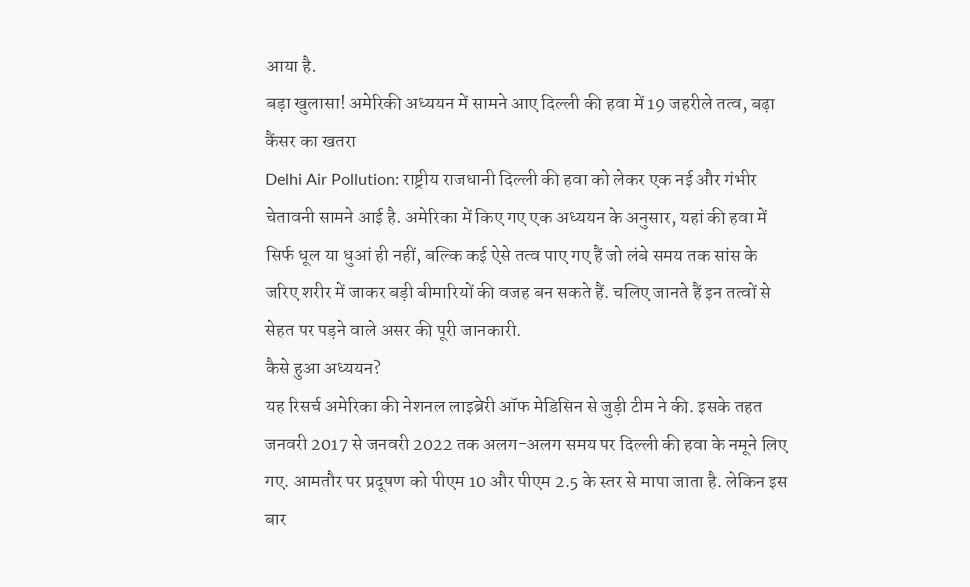आया है.
बड़ा खुलासा! अमेरिकी अध्ययन में सामने आए दिल्ली की हवा में 19 जहरीले तत्व, बढ़ा कैंसर का खतरा
Delhi Air Pollution: राष्ट्रीय राजधानी दिल्ली की हवा को लेकर एक नई और गंभीर चेतावनी सामने आई है. अमेरिका में किए गए एक अध्ययन के अनुसार, यहां की हवा में सिर्फ धूल या धुआं ही नहीं, बल्कि कई ऐसे तत्व पाए गए हैं जो लंबे समय तक सांस के जरिए शरीर में जाकर बड़ी बीमारियों की वजह बन सकते हैं. चलिए जानते हैं इन तत्वों से सेहत पर पड़ने वाले असर की पूरी जानकारी.
कैसे हुआ अध्ययन?
यह रिसर्च अमेरिका की नेशनल लाइब्रेरी ऑफ मेडिसिन से जुड़ी टीम ने की. इसके तहत जनवरी 2017 से जनवरी 2022 तक अलग-अलग समय पर दिल्ली की हवा के नमूने लिए गए. आमतौर पर प्रदूषण को पीएम 10 और पीएम 2.5 के स्तर से मापा जाता है. लेकिन इस बार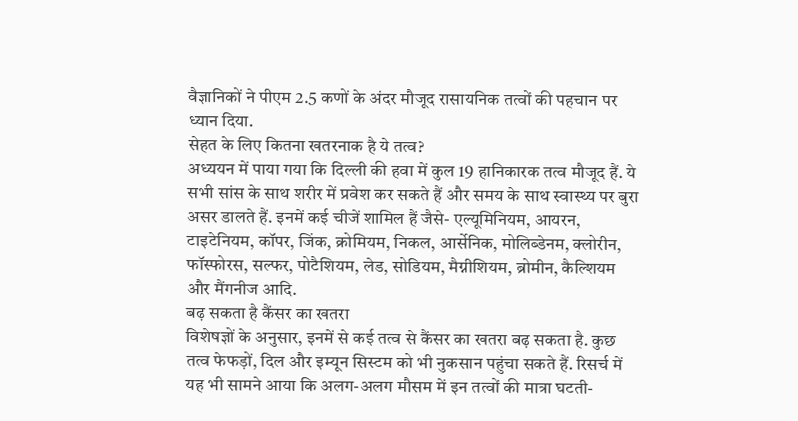वैज्ञानिकों ने पीएम 2.5 कणों के अंदर मौजूद रासायनिक तत्वों की पहचान पर ध्यान दिया.
सेहत के लिए कितना खतरनाक है ये तत्व?
अध्ययन में पाया गया कि दिल्ली की हवा में कुल 19 हानिकारक तत्व मौजूद हैं. ये सभी सांस के साथ शरीर में प्रवेश कर सकते हैं और समय के साथ स्वास्थ्य पर बुरा असर डालते हैं. इनमें कई चीजें शामिल हैं जैसे- एल्यूमिनियम, आयरन, टाइटेनियम, कॉपर, जिंक, क्रोमियम, निकल, आर्सेनिक, मोलिब्डेनम, क्लोरीन, फॉस्फोरस, सल्फर, पोटैशियम, लेड, सोडियम, मैग्नीशियम, ब्रोमीन, कैल्शियम और मैंगनीज आदि.
बढ़ सकता है कैंसर का खतरा
विशेषज्ञों के अनुसार, इनमें से कई तत्व से कैंसर का खतरा बढ़ सकता है. कुछ तत्व फेफड़ों, दिल और इम्यून सिस्टम को भी नुकसान पहुंचा सकते हैं. रिसर्च में यह भी सामने आया कि अलग-अलग मौसम में इन तत्वों की मात्रा घटती-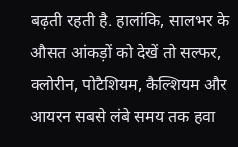बढ़ती रहती है. हालांकि, सालभर के औसत आंकड़ों को देखें तो सल्फर, क्लोरीन, पोटैशियम, कैल्शियम और आयरन सबसे लंबे समय तक हवा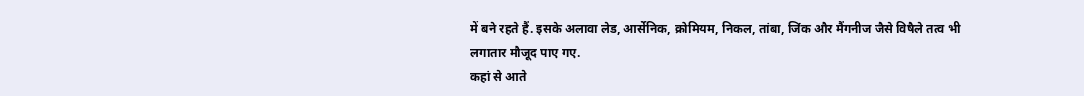में बने रहते हैं. इसके अलावा लेड, आर्सेनिक, क्रोमियम, निकल, तांबा, जिंक और मैंगनीज जैसे विषैले तत्व भी लगातार मौजूद पाए गए.
कहां से आते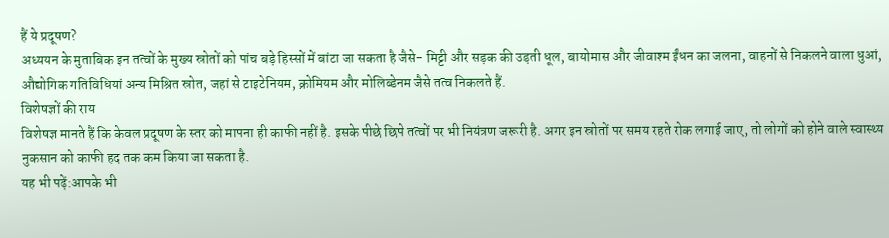हैं ये प्रदूषण?
अध्ययन के मुताबिक इन तत्वों के मुख्य स्रोतों को पांच बड़े हिस्सों में बांटा जा सकता है जैसे- मिट्टी और सड़क की उड़ती धूल, बायोमास और जीवाश्म ईंधन का जलना, वाहनों से निकलने वाला धुआं, औद्योगिक गतिविधियां अन्य मिश्रित स्रोत, जहां से टाइटेनियम, क्रोमियम और मोलिब्डेनम जैसे तत्व निकलते हैं.
विशेषज्ञों की राय
विशेषज्ञ मानते हैं कि केवल प्रदूषण के स्तर को मापना ही काफी नहीं है. इसके पीछे छिपे तत्वों पर भी नियंत्रण जरूरी है. अगर इन स्रोतों पर समय रहते रोक लगाई जाए, तो लोगों को होने वाले स्वास्थ्य नुकसान को काफी हद तक कम किया जा सकता है.
यह भी पढ़ें:आपके भी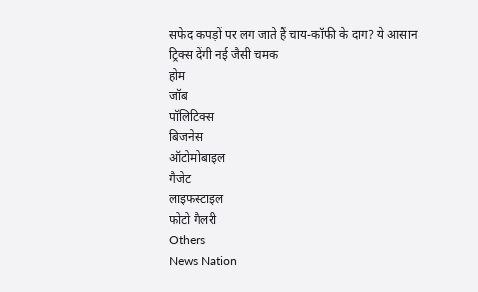सफेद कपड़ों पर लग जाते हैं चाय-कॉफी के दाग? ये आसान ट्रिक्स देंगी नई जैसी चमक
होम
जॉब
पॉलिटिक्स
बिजनेस
ऑटोमोबाइल
गैजेट
लाइफस्टाइल
फोटो गैलरी
Others
News Nation